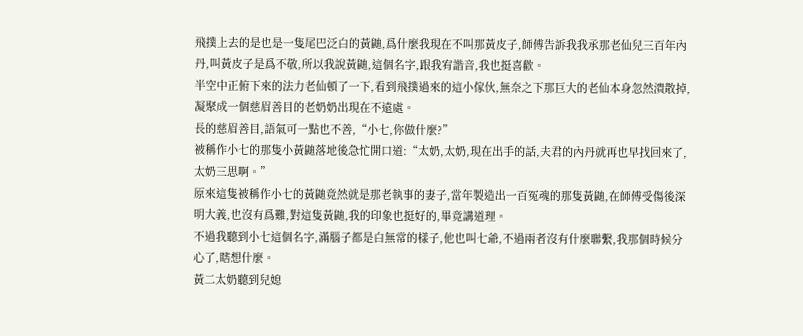飛撲上去的是也是一隻尾巴泛白的黃鼬,爲什麼我現在不叫那黃皮子,師傅告訴我我承那老仙兒三百年內丹,叫黃皮子是爲不敬,所以我說黃鼬,這個名字,跟我宥諧音,我也挺喜歡。
半空中正俯下來的法力老仙頓了一下,看到飛撲過來的這小傢伙,無奈之下那巨大的老仙本身忽然潰散掉,凝聚成一個慈眉善目的老奶奶出現在不遠處。
長的慈眉善目,語氣可一點也不善,“小七,你做什麼?”
被稱作小七的那隻小黃鼬落地後急忙開口道:“太奶,太奶,現在出手的話,夫君的內丹就再也早找回來了,太奶三思啊。”
原來這隻被稱作小七的黃鼬竟然就是那老執事的妻子,當年製造出一百冤魂的那隻黃鼬,在師傅受傷後深明大義,也沒有爲難,對這隻黃鼬,我的印象也挺好的,畢竟講道理。
不過我聽到小七這個名字,滿腦子都是白無常的樣子,他也叫七爺,不過兩者沒有什麼聯繫,我那個時候分心了,瞎想什麼。
黃二太奶聽到兒媳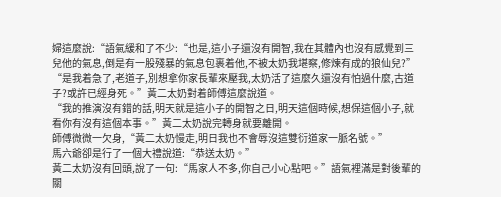婦這麼說:“語氣緩和了不少:“也是,這小子還沒有開智,我在其體內也沒有感覺到三兒他的氣息,倒是有一股殘暴的氣息包裹着他,不被太奶我堪察,修煉有成的狼仙兒?”
“是我着急了,老道子,別想拿你家長輩來壓我,太奶活了這麼久還沒有怕過什麼,古道子?或許已經身死。”黃二太奶對着師傅這麼說道。
“我的推演沒有錯的話,明天就是這小子的開智之日,明天這個時候,想保這個小子,就看你有沒有這個本事。”黃二太奶說完轉身就要離開。
師傅微微一欠身,“黃二太奶慢走,明日我也不會辱沒這雙衍道家一脈名號。”
馬六爺卻是行了一個大禮說道:“恭送太奶。”
黃二太奶沒有回頭,說了一句:“馬家人不多,你自己小心點吧。”語氣裡滿是對後輩的關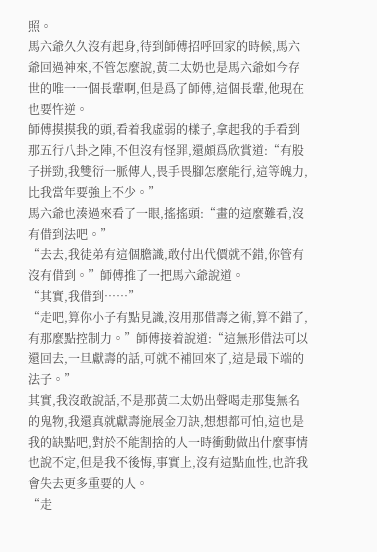照。
馬六爺久久沒有起身,待到師傅招呼回家的時候,馬六爺回過神來,不管怎麼說,黃二太奶也是馬六爺如今存世的唯一一個長輩啊,但是爲了師傅,這個長輩,他現在也要忤逆。
師傅摸摸我的頭,看着我虛弱的樣子,拿起我的手看到那五行八卦之陣,不但沒有怪罪,還頗爲欣賞道:“有股子拼勁,我雙衍一脈傳人,畏手畏腳怎麼能行,這等魄力,比我當年要強上不少。”
馬六爺也湊過來看了一眼,搖搖頭:“畫的這麼難看,沒有借到法吧。”
“去去,我徒弟有這個膽識,敢付出代價就不錯,你管有沒有借到。”師傅推了一把馬六爺說道。
“其實,我借到……”
“走吧,算你小子有點見識,沒用那借壽之術,算不錯了,有那麼點控制力。”師傅接着說道:“這無形借法可以還回去,一旦獻壽的話,可就不補回來了,這是最下端的法子。”
其實,我沒敢說話,不是那黃二太奶出聲喝走那隻無名的鬼物,我還真就獻壽施展金刀訣,想想都可怕,這也是我的缺點吧,對於不能割捨的人一時衝動做出什麼事情也說不定,但是我不後悔,事實上,沒有這點血性,也許我會失去更多重要的人。
“走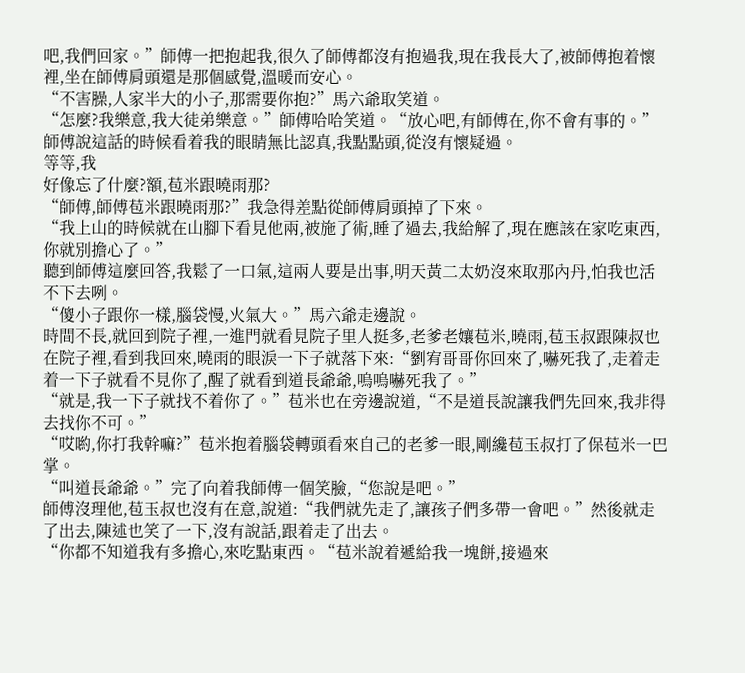吧,我們回家。”師傅一把抱起我,很久了師傅都沒有抱過我,現在我長大了,被師傅抱着懷裡,坐在師傅肩頭還是那個感覺,溫暖而安心。
“不害臊,人家半大的小子,那需要你抱?”馬六爺取笑道。
“怎麼?我樂意,我大徒弟樂意。”師傅哈哈笑道。“放心吧,有師傅在,你不會有事的。”師傅說這話的時候看着我的眼睛無比認真,我點點頭,從沒有懷疑過。
等等,我
好像忘了什麼?額,苞米跟曉雨那?
“師傅,師傅苞米跟曉雨那?”我急得差點從師傅肩頭掉了下來。
“我上山的時候就在山腳下看見他兩,被施了術,睡了過去,我給解了,現在應該在家吃東西,你就別擔心了。”
聽到師傅這麼回答,我鬆了一口氣,這兩人要是出事,明天黃二太奶沒來取那內丹,怕我也活不下去咧。
“傻小子跟你一樣,腦袋慢,火氣大。”馬六爺走邊說。
時間不長,就回到院子裡,一進門就看見院子里人挺多,老爹老孃苞米,曉雨,苞玉叔跟陳叔也在院子裡,看到我回來,曉雨的眼淚一下子就落下來:“劉宥哥哥你回來了,嚇死我了,走着走着一下子就看不見你了,醒了就看到道長爺爺,嗚嗚嚇死我了。”
“就是,我一下子就找不着你了。”苞米也在旁邊說道,“不是道長說讓我們先回來,我非得去找你不可。”
“哎喲,你打我幹嘛?”苞米抱着腦袋轉頭看來自己的老爹一眼,剛纔苞玉叔打了保苞米一巴掌。
“叫道長爺爺。”完了向着我師傅一個笑臉,“您說是吧。”
師傅沒理他,苞玉叔也沒有在意,說道:“我們就先走了,讓孩子們多帶一會吧。”然後就走了出去,陳述也笑了一下,沒有說話,跟着走了出去。
“你都不知道我有多擔心,來吃點東西。“苞米說着遞給我一塊餅,接過來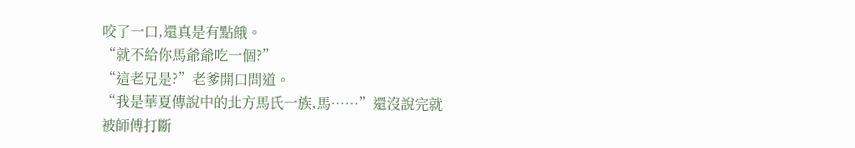咬了一口,還真是有點餓。
“就不給你馬爺爺吃一個?”
“這老兄是?”老爹開口問道。
“我是華夏傳說中的北方馬氏一族,馬……”還沒說完就被師傅打斷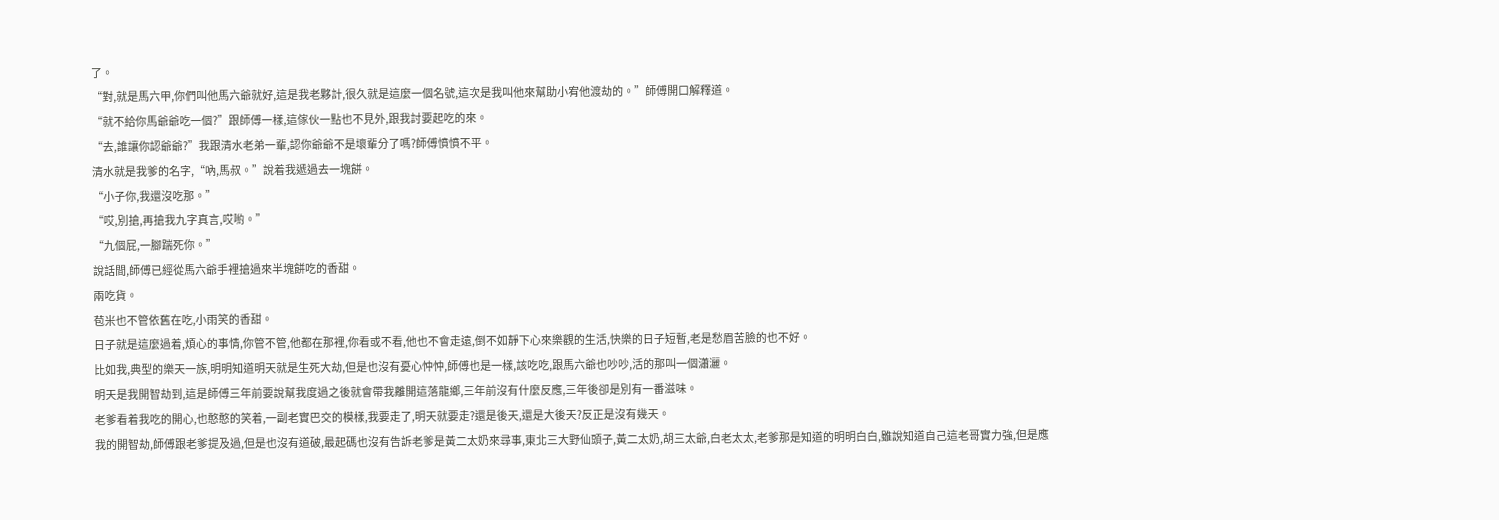了。
“對,就是馬六甲,你們叫他馬六爺就好,這是我老夥計,很久就是這麼一個名號,這次是我叫他來幫助小宥他渡劫的。”師傅開口解釋道。
“就不給你馬爺爺吃一個?”跟師傅一樣,這傢伙一點也不見外,跟我討要起吃的來。
“去,誰讓你認爺爺?”我跟清水老弟一輩,認你爺爺不是壞輩分了嗎?師傅憤憤不平。
清水就是我爹的名字,“吶,馬叔。”說着我遞過去一塊餅。
“小子你,我還沒吃那。”
“哎,別搶,再搶我九字真言,哎喲。”
“九個屁,一腳踹死你。”
說話間,師傅已經從馬六爺手裡搶過來半塊餅吃的香甜。
兩吃貨。
苞米也不管依舊在吃,小雨笑的香甜。
日子就是這麼過着,煩心的事情,你管不管,他都在那裡,你看或不看,他也不會走遠,倒不如靜下心來樂觀的生活,快樂的日子短暫,老是愁眉苦臉的也不好。
比如我,典型的樂天一族,明明知道明天就是生死大劫,但是也沒有憂心忡忡,師傅也是一樣,該吃吃,跟馬六爺也吵吵,活的那叫一個瀟灑。
明天是我開智劫到,這是師傅三年前要說幫我度過之後就會帶我離開這落龍鄉,三年前沒有什麼反應,三年後卻是別有一番滋味。
老爹看着我吃的開心,也憨憨的笑着,一副老實巴交的模樣,我要走了,明天就要走?還是後天,還是大後天?反正是沒有幾天。
我的開智劫,師傅跟老爹提及過,但是也沒有道破,最起碼也沒有告訴老爹是黃二太奶來尋事,東北三大野仙頭子,黃二太奶,胡三太爺,白老太太,老爹那是知道的明明白白,雖說知道自己這老哥實力強,但是應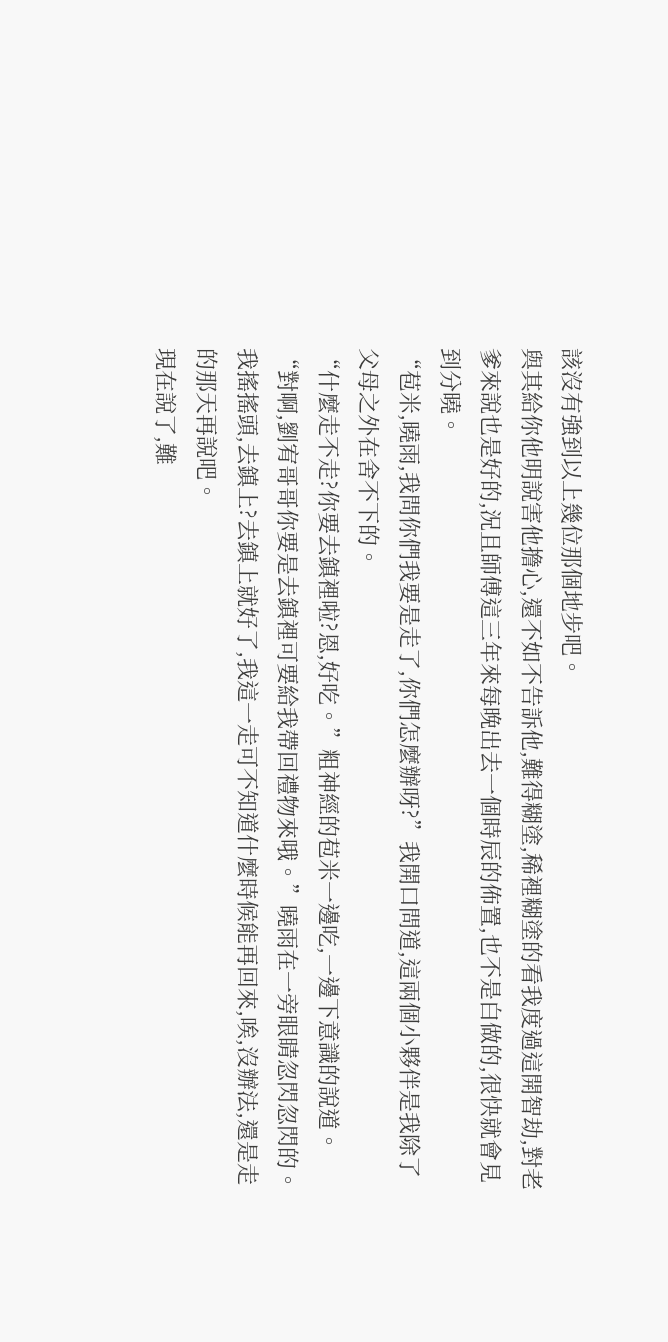該沒有強到以上幾位那個地步吧。
與其給你他明說害他擔心,還不如不告訴他,難得糊塗,稀裡糊塗的看我度過這開智劫,對老爹來說也是好的,況且師傅這三年來每晚出去一個時辰的佈置,也不是白做的,很快就會見到分曉。
“苞米,曉雨,我問你們我要是走了,你們怎麼辦呀?”我開口問道,這兩個小夥伴是我除了父母之外在舍不下的。
“什麼走不走?你要去鎮裡啦?恩,好吃。”粗神經的苞米一邊吃,一邊下意識的說道。
“對啊,劉宥哥哥你要是去鎮裡可要給我帶回禮物來哦。”曉雨在一旁眼睛忽閃忽閃的。
我搖搖頭,去鎮上?去鎮上就好了,我這一走可不知道什麼時候能再回來,唉,沒辦法,還是走的那天再說吧。
現在說了,難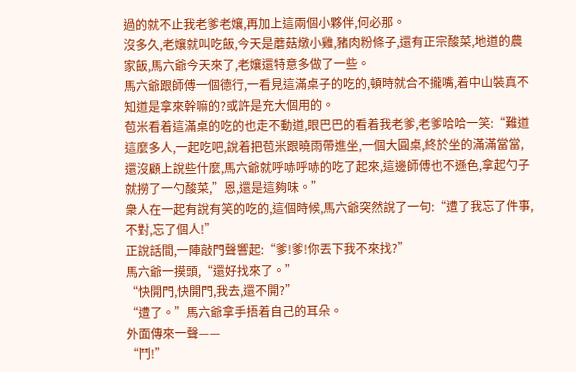過的就不止我老爹老孃,再加上這兩個小夥伴,何必那。
沒多久,老孃就叫吃飯,今天是蘑菇燉小雞,豬肉粉條子,還有正宗酸菜,地道的農家飯,馬六爺今天來了,老孃還特意多做了一些。
馬六爺跟師傅一個德行,一看見這滿桌子的吃的,頓時就合不攏嘴,着中山裝真不知道是拿來幹嘛的?或許是充大個用的。
苞米看着這滿桌的吃的也走不動道,眼巴巴的看着我老爹,老爹哈哈一笑:“難道這麼多人,一起吃吧,說着把苞米跟曉雨帶進坐,一個大圓桌,終於坐的滿滿當當,還沒顧上說些什麼,馬六爺就呼哧呼哧的吃了起來,這邊師傅也不遜色,拿起勺子就撈了一勺酸菜,”恩,還是這夠味。”
衆人在一起有說有笑的吃的,這個時候,馬六爺突然說了一句:“遭了我忘了件事,不對,忘了個人!”
正說話間,一陣敲門聲響起:“爹!爹!你丟下我不來找?”
馬六爺一摸頭,“還好找來了。”
“快開門,快開門,我去,還不開?”
“遭了。”馬六爺拿手捂着自己的耳朵。
外面傳來一聲——
“鬥!”